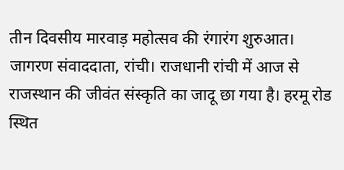तीन दिवसीय मारवाड़ महोत्सव की रंगारंग शुरुआत।
जागरण संवाददाता, रांची। राजधानी रांची में आज से राजस्थान की जीवंत संस्कृति का जादू छा गया है। हरमू रोड स्थित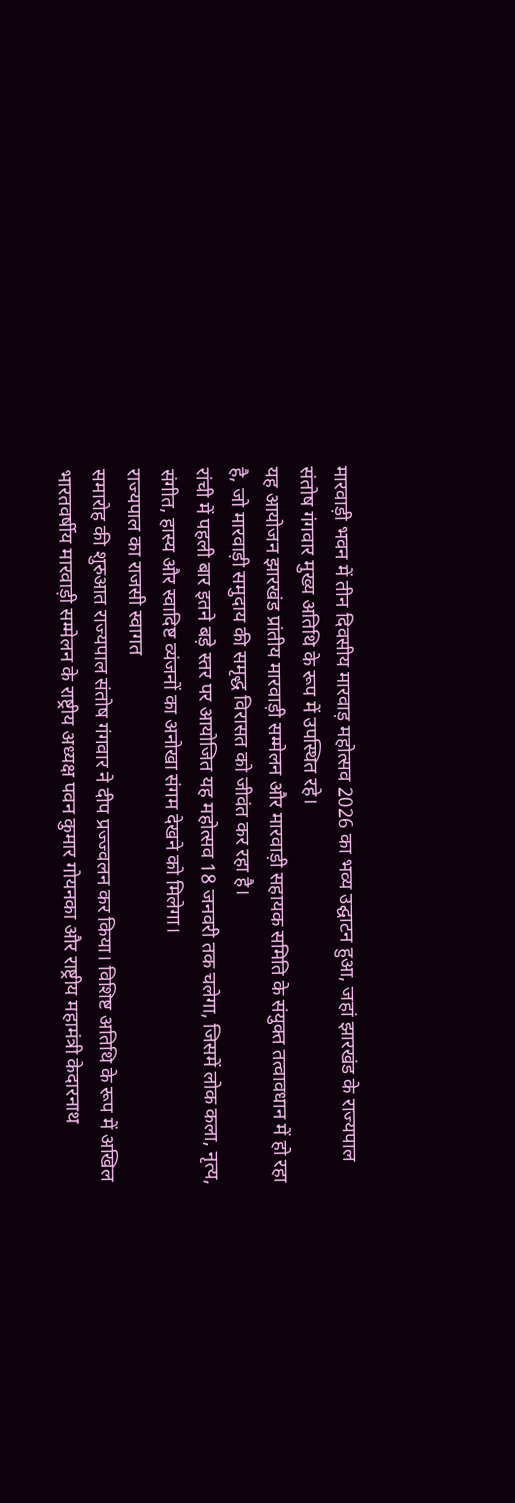मारवाड़ी भवन में तीन दिवसीय मारवाड़ महोत्सव 2026 का भव्य उद्घाटन हुआ, जहां झारखंड के राज्यपाल संतोष गंगवार मुख्य अतिथि के रूप में उपस्थित रहे।
यह आयोजन झारखंड प्रांतीय मारवाड़ी सम्मेलन और मारवाड़ी सहायक समिति के संयुक्त तत्वावधान में हो रहा है, जो मारवाड़ी समुदाय की समृद्ध विरासत को जीवंत कर रहा है।
रांची में पहली बार इतने बड़े स्तर पर आयोजित यह महोत्सव 18 जनवरी तक चलेगा, जिसमें लोक कला, नृत्य, संगीत, हास्य और स्वादिष्ट व्यंजनों का अनोखा संगम देखने को मिलेगा।
राज्यपाल का राजसी स्वागत
समारोह की शुरुआत राज्यपाल संतोष गंगवार ने दीप प्रज्ज्वलन कर किया। विशिष्ट अतिथि के रूप में अखिल भारतवर्षीय मारवाड़ी सम्मेलन के राष्ट्रीय अध्यक्ष पवन कुमार गोयनका और राष्ट्रीय महामंत्री केदारनाथ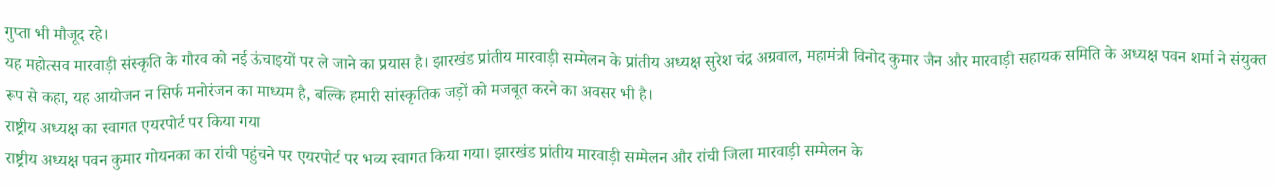गुप्ता भी मौजूद रहे।
यह महोत्सव मारवाड़ी संस्कृति के गौरव को नई ऊंचाइयों पर ले जाने का प्रयास है। झारखंड प्रांतीय मारवाड़ी सम्मेलन के प्रांतीय अध्यक्ष सुरेश चंद्र अग्रवाल, महामंत्री विनोद कुमार जैन और मारवाड़ी सहायक समिति के अध्यक्ष पवन शर्मा ने संयुक्त रूप से कहा, यह आयोजन न सिर्फ मनोरंजन का माध्यम है, बल्कि हमारी सांस्कृतिक जड़ों को मजबूत करने का अवसर भी है।
राष्ट्रीय अध्यक्ष का स्वागत एयरपोर्ट पर किया गया
राष्ट्रीय अध्यक्ष पवन कुमार गोयनका का रांची पहुंचने पर एयरपोर्ट पर भव्य स्वागत किया गया। झारखंड प्रांतीय मारवाड़ी सम्मेलन और रांची जिला मारवाड़ी सम्मेलन के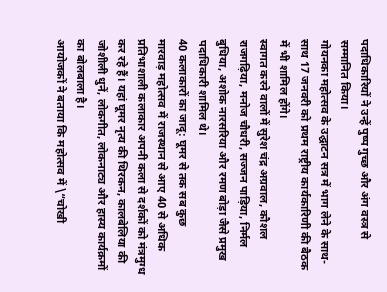पदाधिकारियों ने उन्हें पुष्प गुच्छ और अंग वस्त्र से सम्मानित किया।
गोयनका महोत्सव के उद्घाटन सत्र में भाग लेने के साथ-साथ 17 जनवरी को प्रथम राष्ट्रीय कार्यकारिणी की बैठक में भी शामिल होंगे।
स्वागत करने वालों में सुरेश चंद्र अग्रवाल, कौशल राजगढ़िया, मनोज चौधरी, सज्जन पाड़िया, निर्मल बुधिया, अशोक नारसरिया और रमण बोड़ा जैसे प्रमुख पदाधिकारी शामिल थे।
40 कलाकारों का जादू: घूमर से तक सब कुछ
मारवाड़ महोत्सव में राजस्थान से आए 40 से अधिक प्रतिभाशाली कलाकार अपनी कला से दर्शकों को मंत्रमुग्ध कर रहे हैं। यहां घूमर नृत्य की थिरकन, कालबेलिया की जोशीली धुनें, लोकगीत, लोकनाट्य और हास्य कार्यक्रमों का बोलबाला है।
आयोजकों ने बताया कि महोत्सव में \“चोखी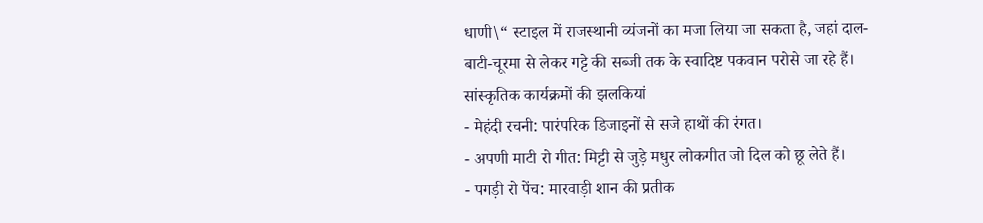धाणी\“ स्टाइल में राजस्थानी व्यंजनों का मजा लिया जा सकता है, जहां दाल-बाटी-चूरमा से लेकर गट्टे की सब्जी तक के स्वादिष्ट पकवान परोसे जा रहे हैं।
सांस्कृतिक कार्यक्रमों की झलकियां
- मेहंदी रचनी: पारंपरिक डिजाइनों से सजे हाथों की रंगत।
- अपणी माटी रो गीत: मिट्टी से जुड़े मधुर लोकगीत जो दिल को छू लेते हैं।
- पगड़ी रो पेंच: मारवाड़ी शान की प्रतीक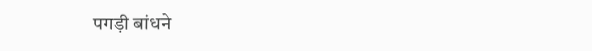पगड़ी बांधने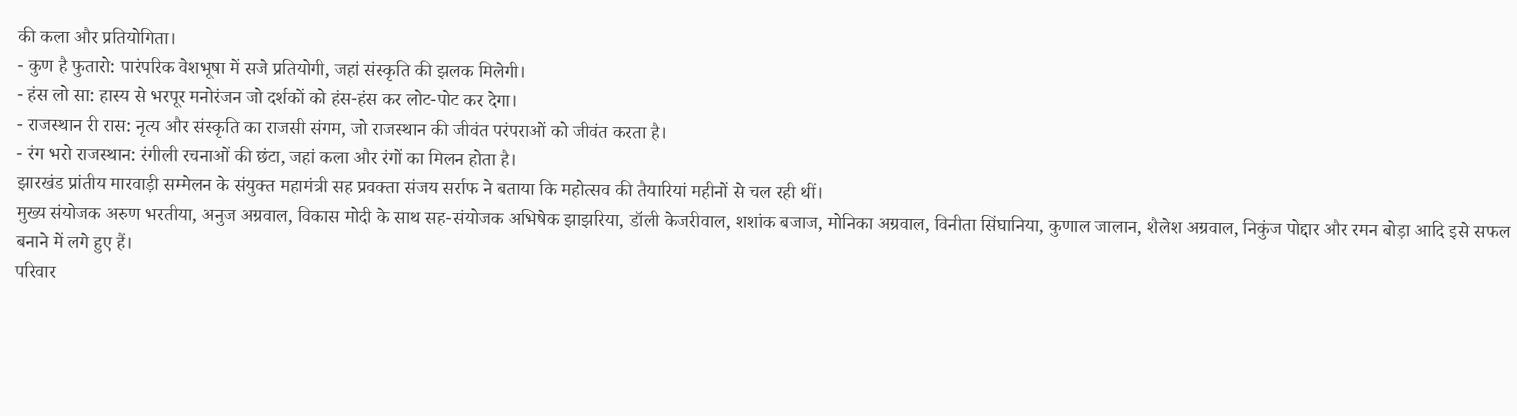की कला और प्रतियोगिता।
- कुण है फुतारो: पारंपरिक वेशभूषा में सजे प्रतियोगी, जहां संस्कृति की झलक मिलेगी।
- हंस लो सा: हास्य से भरपूर मनोरंजन जो दर्शकों को हंस-हंस कर लोट-पोट कर देगा।
- राजस्थान री रास: नृत्य और संस्कृति का राजसी संगम, जो राजस्थान की जीवंत परंपराओं को जीवंत करता है।
- रंग भरो राजस्थान: रंगीली रचनाओं की छंटा, जहां कला और रंगों का मिलन होता है।
झारखंड प्रांतीय मारवाड़ी सम्मेलन के संयुक्त महामंत्री सह प्रवक्ता संजय सर्राफ ने बताया कि महोत्सव की तैयारियां महीनों से चल रही थीं।
मुख्य संयोजक अरुण भरतीया, अनुज अग्रवाल, विकास मोदी के साथ सह-संयोजक अभिषेक झाझरिया, डॉली केजरीवाल, शशांक बजाज, मोनिका अग्रवाल, विनीता सिंघानिया, कुणाल जालान, शैलेश अग्रवाल, निकुंज पोद्दार और रमन बोड़ा आदि इसे सफल बनाने में लगे हुए हैं।
परिवार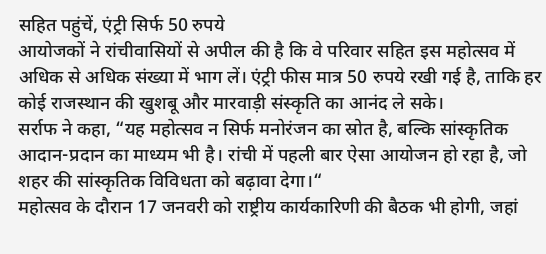सहित पहुंचें, एंट्री सिर्फ 50 रुपये
आयोजकों ने रांचीवासियों से अपील की है कि वे परिवार सहित इस महोत्सव में अधिक से अधिक संख्या में भाग लें। एंट्री फीस मात्र 50 रुपये रखी गई है, ताकि हर कोई राजस्थान की खुशबू और मारवाड़ी संस्कृति का आनंद ले सके।
सर्राफ ने कहा, “यह महोत्सव न सिर्फ मनोरंजन का स्रोत है, बल्कि सांस्कृतिक आदान-प्रदान का माध्यम भी है। रांची में पहली बार ऐसा आयोजन हो रहा है, जो शहर की सांस्कृतिक विविधता को बढ़ावा देगा।“
महोत्सव के दौरान 17 जनवरी को राष्ट्रीय कार्यकारिणी की बैठक भी होगी, जहां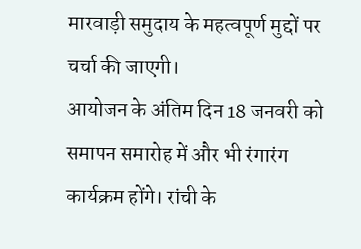मारवाड़ी समुदाय के महत्वपूर्ण मुद्दों पर चर्चा की जाएगी।
आयोजन के अंतिम दिन 18 जनवरी को समापन समारोह में और भी रंगारंग कार्यक्रम होंगे। रांची के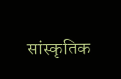सांस्कृतिक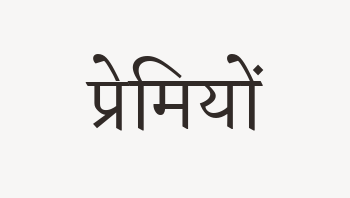प्रेमियों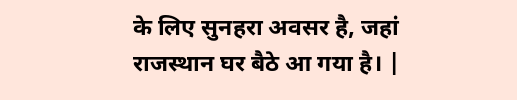के लिए सुनहरा अवसर है, जहां राजस्थान घर बैठे आ गया है। |